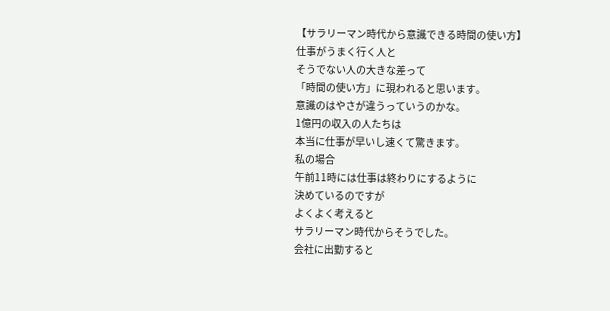【サラリーマン時代から意識できる時間の使い方】
仕事がうまく行く人と
そうでない人の大きな差って
「時間の使い方」に現われると思います。
意識のはやさが違うっていうのかな。
1億円の収入の人たちは
本当に仕事が早いし速くて驚きます。
私の場合
午前11時には仕事は終わりにするように
決めているのですが
よくよく考えると
サラリーマン時代からそうでした。
会社に出勤すると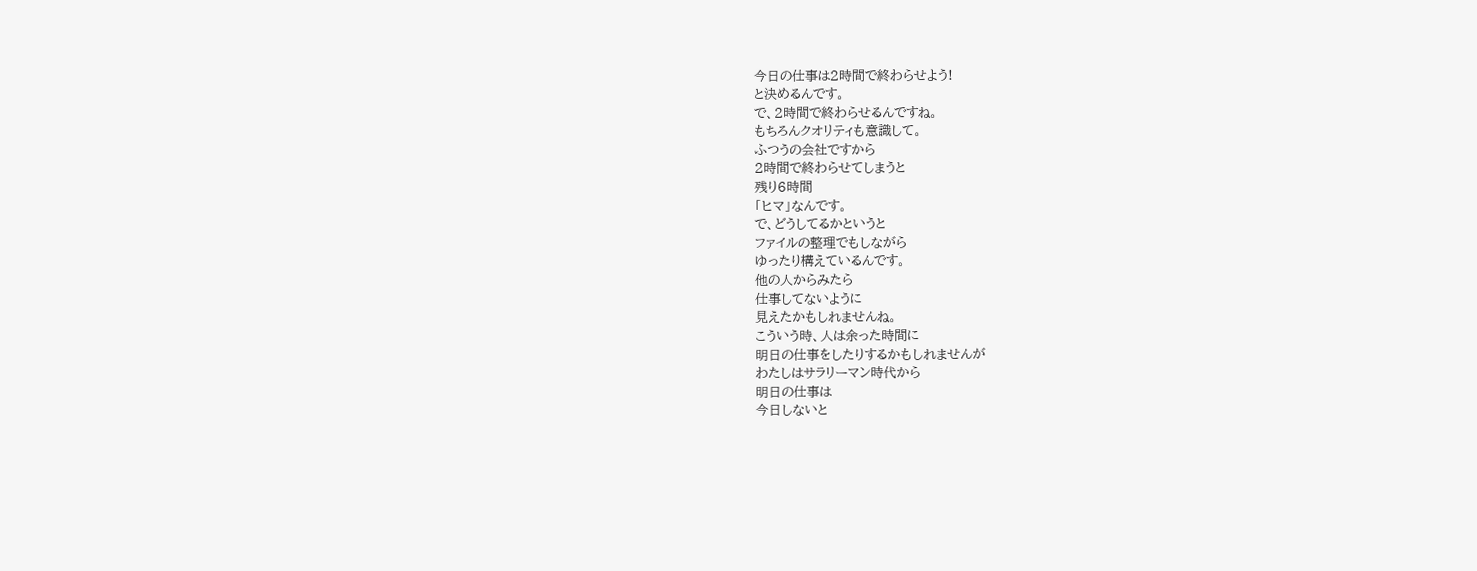今日の仕事は2時間で終わらせよう!
と決めるんです。
で、2時間で終わらせるんですね。
もちろんクオリティも意識して。
ふつうの会社ですから
2時間で終わらせてしまうと
残り6時間
「ヒマ」なんです。
で、どうしてるかというと
ファイルの整理でもしながら
ゆったり構えているんです。
他の人からみたら
仕事してないように
見えたかもしれませんね。
こういう時、人は余った時間に
明日の仕事をしたりするかもしれませんが
わたしはサラリーマン時代から
明日の仕事は
今日しないと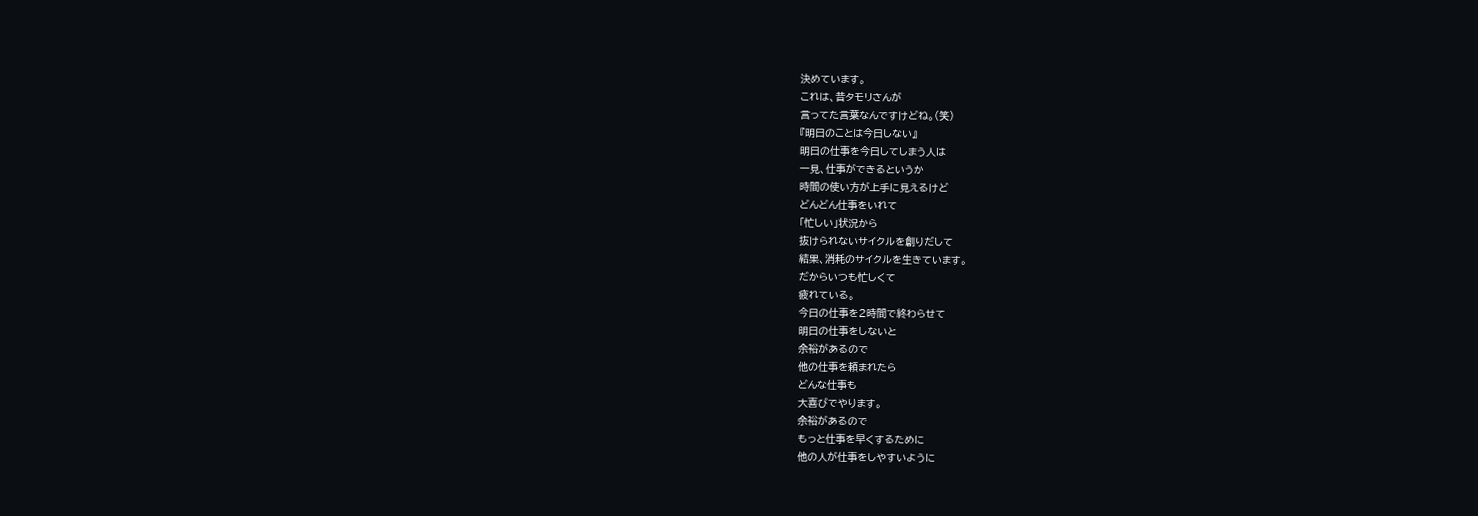決めています。
これは、昔タモリさんが
言ってた言葉なんですけどね。(笑)
『明日のことは今日しない』
明日の仕事を今日してしまう人は
一見、仕事ができるというか
時間の使い方が上手に見えるけど
どんどん仕事をいれて
「忙しい」状況から
抜けられないサイクルを創りだして
結果、消耗のサイクルを生きています。
だからいつも忙しくて
疲れている。
今日の仕事を2時間で終わらせて
明日の仕事をしないと
余裕があるので
他の仕事を頼まれたら
どんな仕事も
大喜びでやります。
余裕があるので
もっと仕事を早くするために
他の人が仕事をしやすいように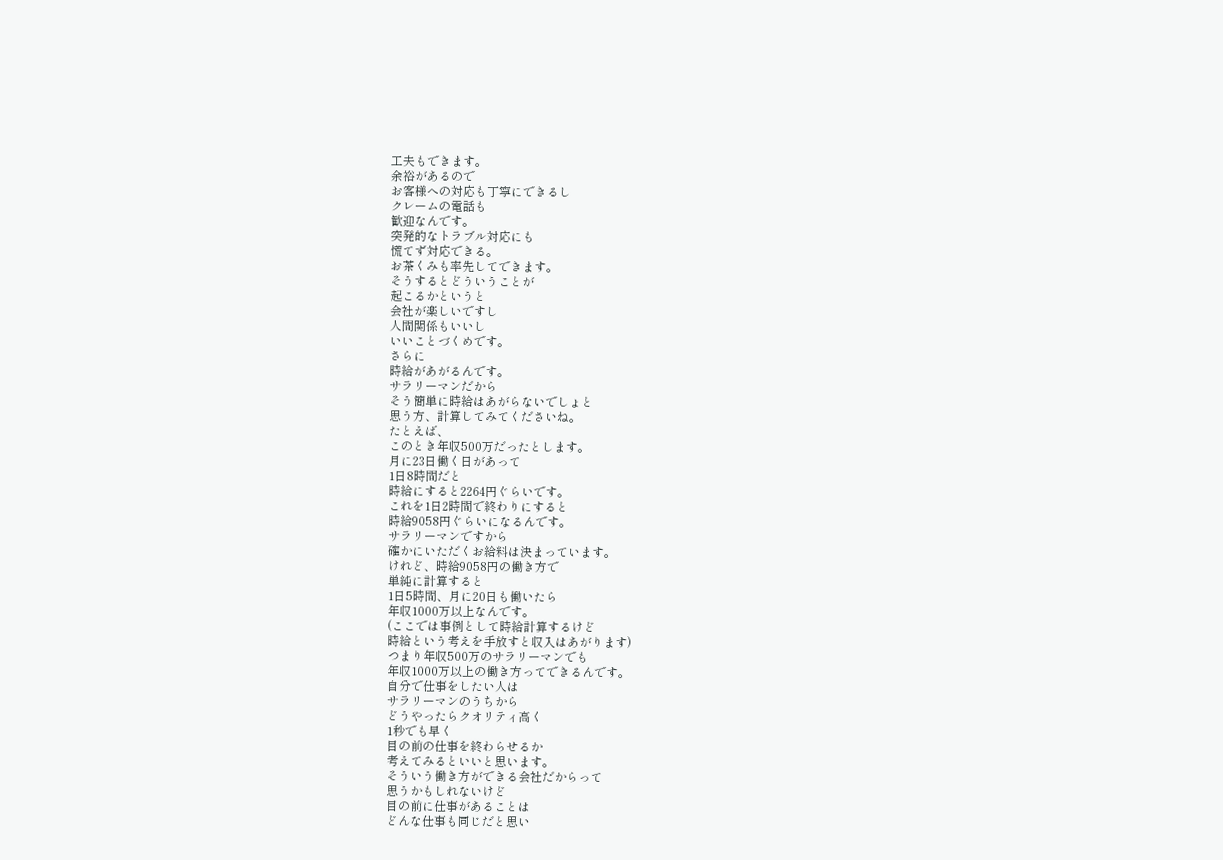工夫もできます。
余裕があるので
お客様への対応も丁寧にできるし
クレームの電話も
歓迎なんです。
突発的なトラブル対応にも
慌てず対応できる。
お茶くみも率先してできます。
そうするとどういうことが
起こるかというと
会社が楽しいですし
人間関係もいいし
いいことづくめです。
さらに
時給があがるんです。
サラリーマンだから
そう簡単に時給はあがらないでしょと
思う方、計算してみてくださいね。
たとえば、
このとき年収500万だったとします。
月に23日働く日があって
1日8時間だと
時給にすると2264円ぐらいです。
これを1日2時間で終わりにすると
時給9058円ぐらいになるんです。
サラリーマンですから
確かにいただくお給料は決まっています。
けれど、時給9058円の働き方で
単純に計算すると
1日5時間、月に20日も働いたら
年収1000万以上なんです。
(ここでは事例として時給計算するけど
時給という考えを手放すと収入はあがります)
つまり年収500万のサラリーマンでも
年収1000万以上の働き方ってできるんです。
自分で仕事をしたい人は
サラリーマンのうちから
どうやったらクオリティ高く
1秒でも早く
目の前の仕事を終わらせるか
考えてみるといいと思います。
そういう働き方ができる会社だからって
思うかもしれないけど
目の前に仕事があることは
どんな仕事も同じだと思い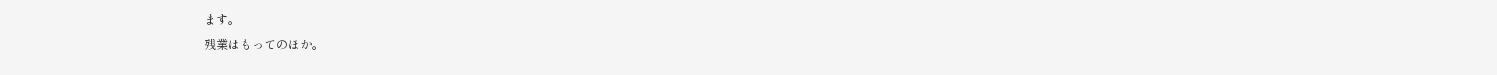ます。
残業はもってのほか。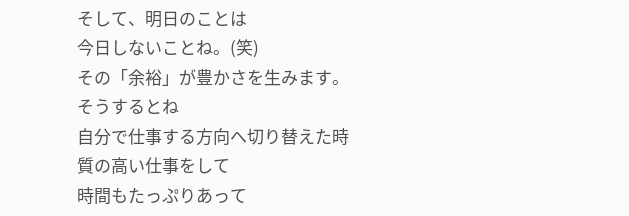そして、明日のことは
今日しないことね。(笑)
その「余裕」が豊かさを生みます。
そうするとね
自分で仕事する方向へ切り替えた時
質の高い仕事をして
時間もたっぷりあって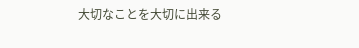大切なことを大切に出来る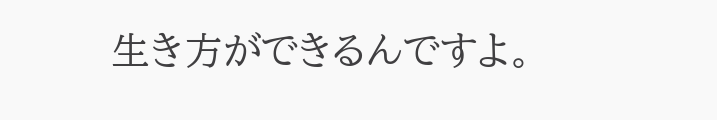生き方ができるんですよ。